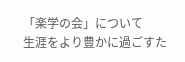「楽学の会」について
生涯をより豊かに過ごすた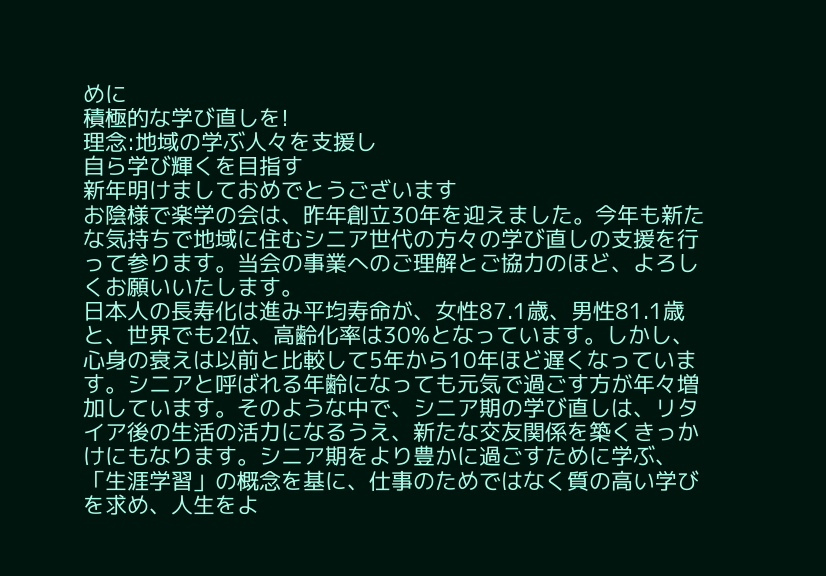めに
積極的な学び直しを!
理念:地域の学ぶ人々を支援し
自ら学び輝くを目指す
新年明けましておめでとうございます
お陰様で楽学の会は、昨年創立30年を迎えました。今年も新たな気持ちで地域に住むシニア世代の方々の学び直しの支援を行って参ります。当会の事業へのご理解とご協力のほど、よろしくお願いいたします。
日本人の長寿化は進み平均寿命が、女性87.1歳、男性81.1歳と、世界でも2位、高齢化率は30%となっています。しかし、心身の衰えは以前と比較して5年から10年ほど遅くなっています。シニアと呼ばれる年齢になっても元気で過ごす方が年々増加しています。そのような中で、シニア期の学び直しは、リタイア後の生活の活力になるうえ、新たな交友関係を築くきっかけにもなります。シニア期をより豊かに過ごすために学ぶ、「生涯学習」の概念を基に、仕事のためではなく質の高い学びを求め、人生をよ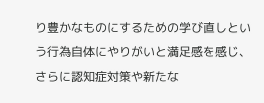り豊かなものにするための学び直しという行為自体にやりがいと満足感を感じ、さらに認知症対策や新たな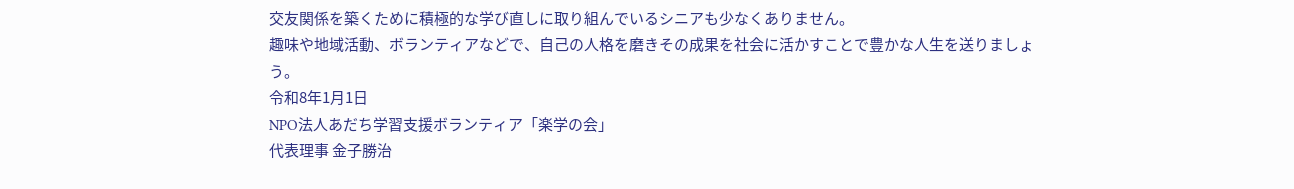交友関係を築くために積極的な学び直しに取り組んでいるシニアも少なくありません。
趣味や地域活動、ボランティアなどで、自己の人格を磨きその成果を社会に活かすことで豊かな人生を送りましょう。
令和8年1月1日
NPO法人あだち学習支援ボランティア「楽学の会」
代表理事 金子勝治